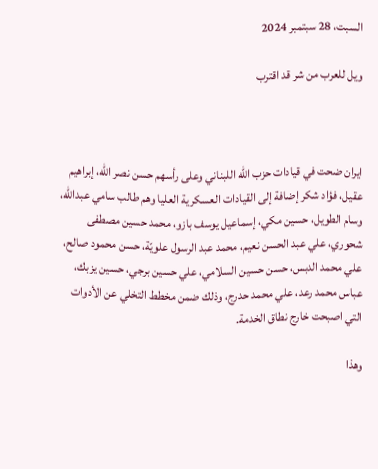السبت، 28 سبتمبر 2024

ويل للعرب من شر قد اقترب



ايران ضحت في قيادات حزب الله اللبناني وعلى رأسهم حسن نصر الله، إبراهيم عقيل، فؤاد شكر إضافة إلى القيادات العسكرية العليا وهم طالب سامي عبدالله، وسام الطويل، حسين مكي، إسماعيل يوسف بازو، محمد حسين مصطفى شحوري، علي عبد الحسن نعيم، محمد عبد الرسول علويّة، حسن محمود صالح، علي محمد الدبس، حسن حسين السلامي، علي حسين برجي، حسين يزبك، عباس محمد رعد، علي محمد حدرج، وذلك ضمن مخطط التخلي عن الأدوات التي اصبحت خارج نطاق الخدمة.

وهذا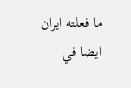ما فعلته ايران ايضا في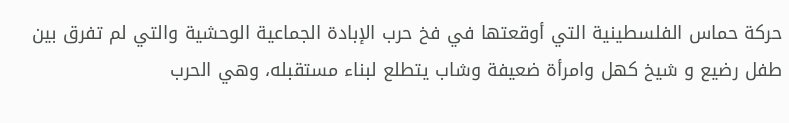حركة حماس الفلسطينية التي أوقعتها في فخ حرب الإبادة الجماعية الوحشية والتي لم تفرق بين طفل رضيع و شيخ كهل وامرأة ضعيفة وشاب يتطلع لبناء مستقبله، وهي الحرب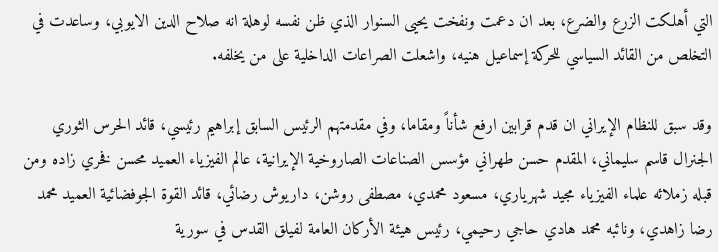التي أهلكت الزرع والضرع، بعد ان دعمت ونفخت يحيى السنوار الذي ظن نفسه لوهلة انه صلاح الدين الايوبي، وساعدت في التخلص من القائد السياسي للحركة إسماعيل هنيه، واشعلت الصراعات الداخلية على من يخلفه.

وقد سبق للنظام الإيراني ان قدم قرابين ارفع شأناً ومقاما، وفي مقدمتهم الرئيس السابق إبراهيم رئيسي، قائد الحرس الثوري الجنرال قاسم سليماني، المقدم حسن طهراني مؤسس الصناعات الصاروخية الإيرانية، عالم الفيزياء العميد محسن فخري زاده ومن قبله زملائه علماء الفيزياء مجيد شهرياري، مسعود محمدي، مصطفى روشن، داريوش رضائي، قائد القوة الجوفضائية العميد محمد رضا زاهدي، ونائبه محمد هادي حاجي رحيمي، رئيس هيئة الأركان العامة لفيلق القدس في سورية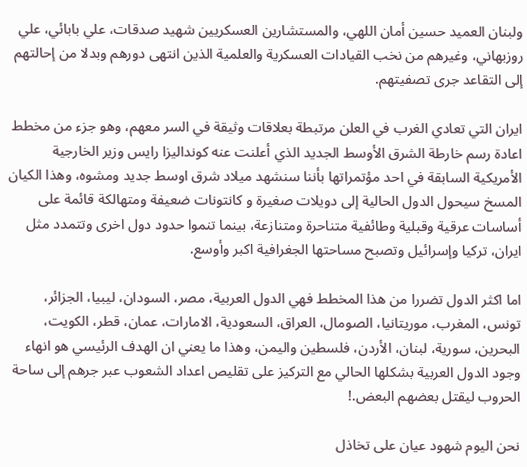ولبنان العميد حسين أمان اللهي، والمستشارين العسكريين شهيد صدقات، علي بابائي، علي روزبهاني، وغيرهم من نخب القيادات العسكرية والعلمية الذين انتهى دورهم وبدلا من إحالتهم إلى التقاعد جرى تصفيتهم.

ايران التي تعادي الغرب في العلن مرتبطة بعلاقات وثيقة في السر معهم، وهو جزء من مخطط اعادة رسم خارطة الشرق الأوسط الجديد الذي أعلنت عنه كونداليزا رايس وزير الخارجية الأمريكية السابقة في احد مؤتمراتها بأننا سنشهد ميلاد شرق اوسط جديد ومشوه، وهذا الكيان المسخ سيحول الدول الحالية إلى دويلات صغيرة و كانتونات ضعيفة ومتهالكة قائمة على أساسات عرقية وقبلية وطائفية متناحرة ومتنازعة، بينما تنموا حدود دول اخرى وتتمدد مثل ايران، تركيا وإسرائيل وتصبح مساحتها الجغرافية اكبر وأوسع.

اما اكثر الدول تضررا من هذا المخطط فهي الدول العربية، مصر، السودان، ليبيا، الجزائر، تونس، المغرب، موريتانيا، الصومال، العراق، السعودية، الامارات، عمان، قطر، الكويت، البحرين، سورية، لبنان، الأردن، فلسطين واليمن، وهذا ما يعني ان الهدف الرئيسي هو انهاء وجود الدول العربية بشكلها الحالي مع التركيز على تقليص اعداد الشعوب عبر جرهم إلى ساحة الحروب ليقتل بعضهم البعض.!

نحن اليوم شهود عيان على تخاذل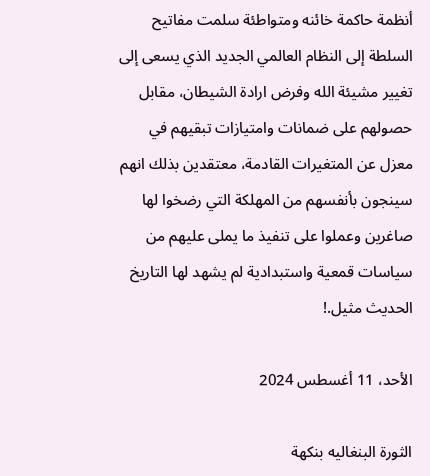أنظمة حاكمة خائنه ومتواطئة سلمت مفاتيح السلطة إلى النظام العالمي الجديد الذي يسعى إلى تغيير مشيئة الله وفرض ارادة الشيطان، مقابل حصولهم على ضمانات وامتيازات تبقيهم في معزل عن المتغيرات القادمة، معتقدين بذلك انهم سينجون بأنفسهم من المهلكة التي رضخوا لها صاغرين وعملوا على تنفيذ ما يملى عليهم من سياسات قمعية واستبدادية لم يشهد لها التاريخ الحديث مثيل.!

الأحد، 11 أغسطس 2024

الثورة البنغاليه بنكهة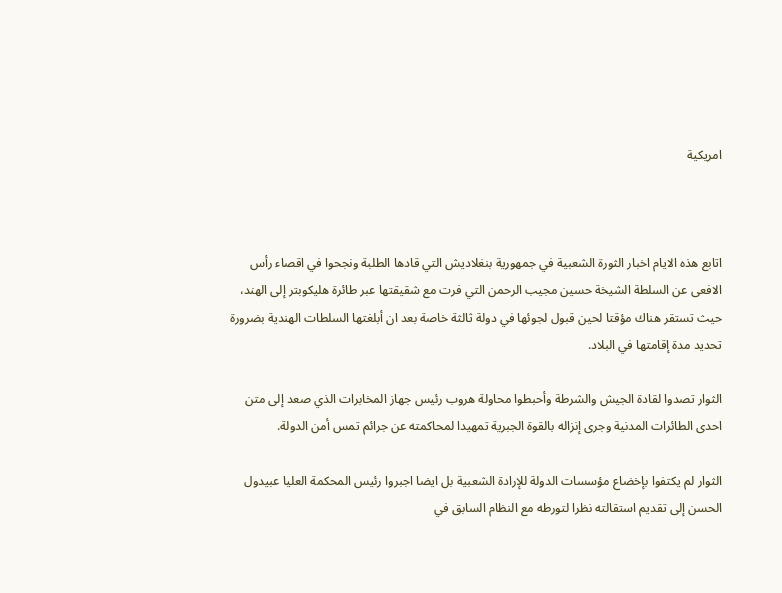امريكية



اتابع هذه الايام اخبار الثورة الشعبية في جمهورية بنغلاديش التي قادها الطلبة ونجحوا في اقصاء رأس الافعى عن السلطة الشيخة حسين مجيب الرحمن التي فرت مع شقيقتها عبر طائرة هليكوبتر إلى الهند، حيث تستقر هناك مؤقتا لحين قبول لجوئها في دولة ثالثة خاصة بعد ان أبلغتها السلطات الهندية بضرورة تحديد مدة إقامتها في البلاد.

الثوار تصدوا لقادة الجيش والشرطة وأحبطوا محاولة هروب رئيس جهاز المخابرات الذي صعد إلى متن احدى الطائرات المدنية وجرى إنزاله بالقوة الجبرية تمهيدا لمحاكمته عن جرائم تمس أمن الدولة.

الثوار لم يكتفوا بإخضاع مؤسسات الدولة للإرادة الشعبية بل ايضا اجبروا رئيس المحكمة العليا عبيدول الحسن إلى تقديم استقالته نظرا لتورطه مع النظام السابق في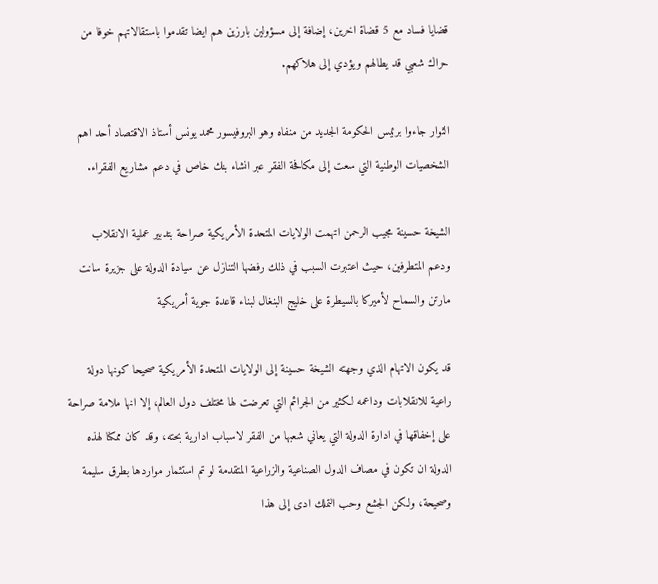قضايا فساد مع 5 قضاة اخرين، إضافة إلى مسؤولين بارزين هم ايضا تقدموا باستقالاتهم خوفا من حراك شعبي قد يطالهم ويؤدي إلى هلاكهم.

الثوار جاءوا برئيس الحكومة الجديد من منفاه وهو البروفيسور محمد يونس أستاذ الاقتصاد أحد اهم الشخصيات الوطنية التي سعت إلى مكافحة الفقر عبر انشاء بنك خاص في دعم مشاريع الفقراء.

الشيخة حسينة مجيب الرحمن اتهمت الولايات المتحدة الأمريكية صراحة بتدبير عملية الانقلاب ودعم المتطرفين، حيث اعتبرت السبب في ذلك رفضها التنازل عن سيادة الدولة على جزيرة سانت مارتن والسماح لأميركا بالسيطرة على خليج البنغال لبناء قاعدة جوية أمريكية

قد يكون الاتهام الذي وجهته الشيخة حسينة إلى الولايات المتحدة الأمريكية صحيحا كونها دولة راعية للانقلابات وداعمه لكثير من الجرائم التي تعرضت لها مختلف دول العالم، إلا انها ملامة صراحة على إخفاقها في ادارة الدولة التي يعاني شعبها من الفقر لاسباب ادارية بحته، وقد كان ممكنا لهذه الدولة ان تكون في مصاف الدول الصناعية والزراعية المتقدمة لو تم استثمار مواردها بطرق سليمة وصحيحة، ولكن الجشع وحب التملك ادى إلى هذا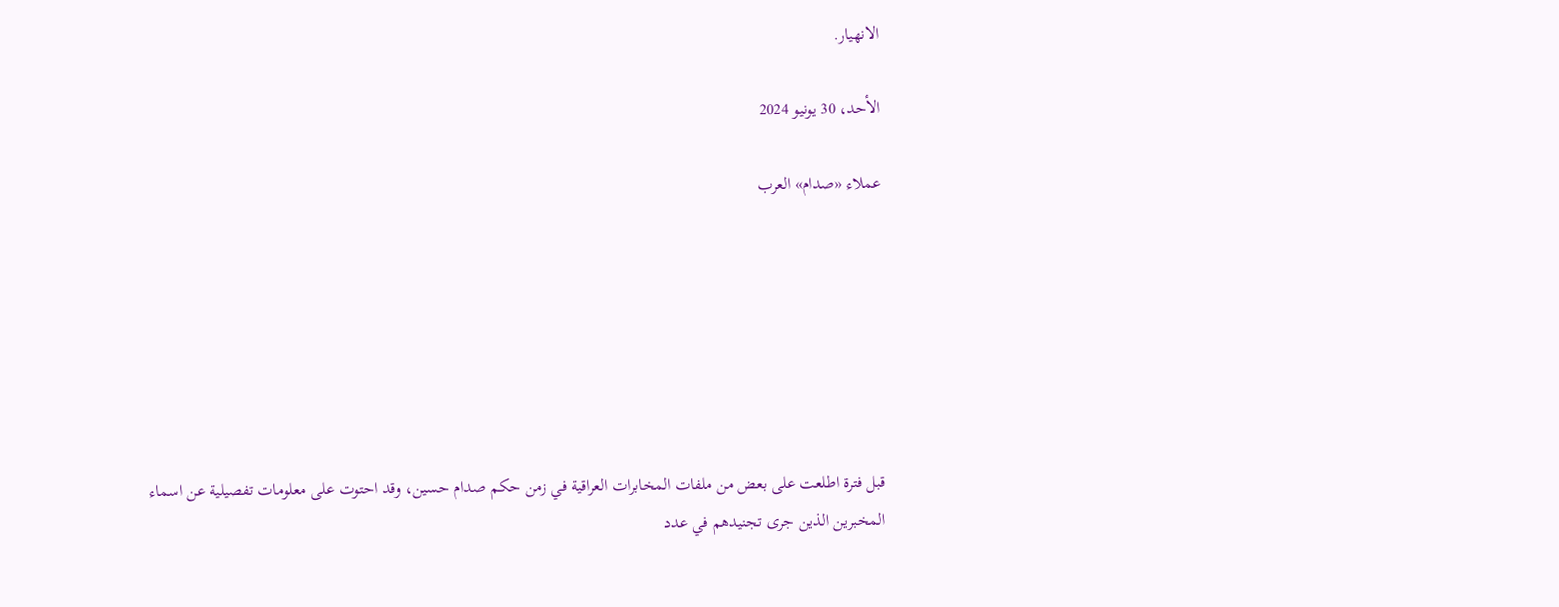الانهيار.

الأحد، 30 يونيو 2024

عملاء «صدام» العرب







قبل فترة اطلعت على بعض من ملفات المخابرات العراقية في زمن حكم صدام حسين، وقد احتوت على معلومات تفصيلية عن اسماء المخبرين الذين جرى تجنيدهم في عدد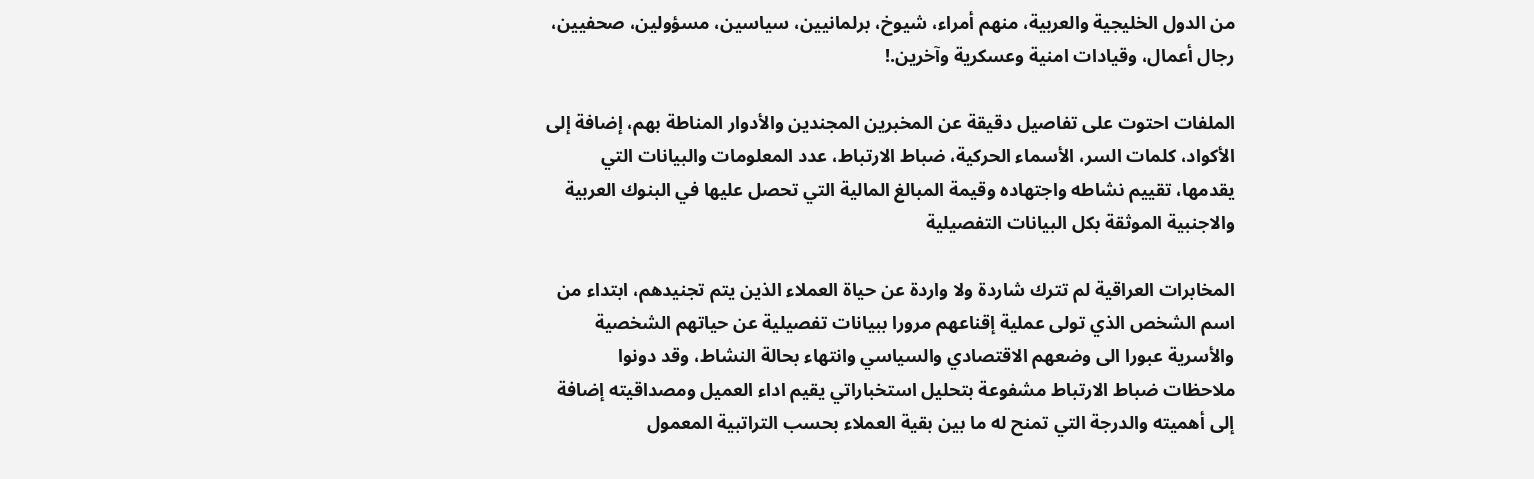من الدول الخليجية والعربية، منهم أمراء، شيوخ، برلمانيين، سياسين، مسؤولين، صحفيين، رجال أعمال، وقيادات امنية وعسكرية وآخرين.!

الملفات احتوت على تفاصيل دقيقة عن المخبرين المجندين والأدوار المناطة بهم، إضافة إلى الأكواد، كلمات السر، الأسماء الحركية، ضباط الارتباط، عدد المعلومات والبيانات التي يقدمها، تقييم نشاطه واجتهاده وقيمة المبالغ المالية التي تحصل عليها في البنوك العربية والاجنبية الموثقة بكل البيانات التفصيلية

المخابرات العراقية لم تترك شاردة ولا واردة عن حياة العملاء الذين يتم تجنيدهم، ابتداء من اسم الشخص الذي تولى عملية إقناعهم مرورا ببيانات تفصيلية عن حياتهم الشخصية والأسرية عبورا الى وضعهم الاقتصادي والسياسي وانتهاء بحالة النشاط، وقد دونوا ملاحظات ضباط الارتباط مشفوعة بتحليل استخباراتي يقيم اداء العميل ومصداقيته إضافة إلى أهميته والدرجة التي تمنح له ما بين بقية العملاء بحسب التراتبية المعمول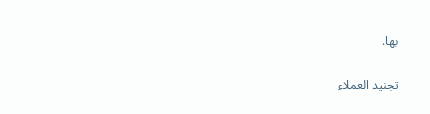بها.

تجنيد العملاء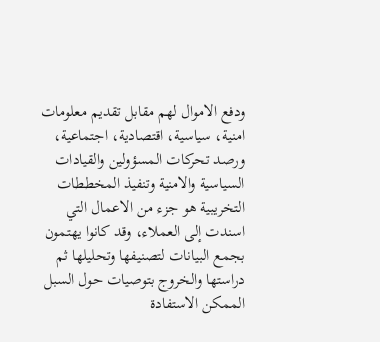ودفع الاموال لهم مقابل تقديم معلومات امنية، سياسية، اقتصادية، اجتماعية، ورصد تحركات المسؤولين والقيادات السياسية والامنية وتنفيذ المخططات التخريبية هو جزء من الاعمال التي اسندت إلى العملاء، وقد كانوا يهتمون بجمع البيانات لتصنيفها وتحليلها ثم دراستها والخروج بتوصيات حول السبل الممكن الاستفادة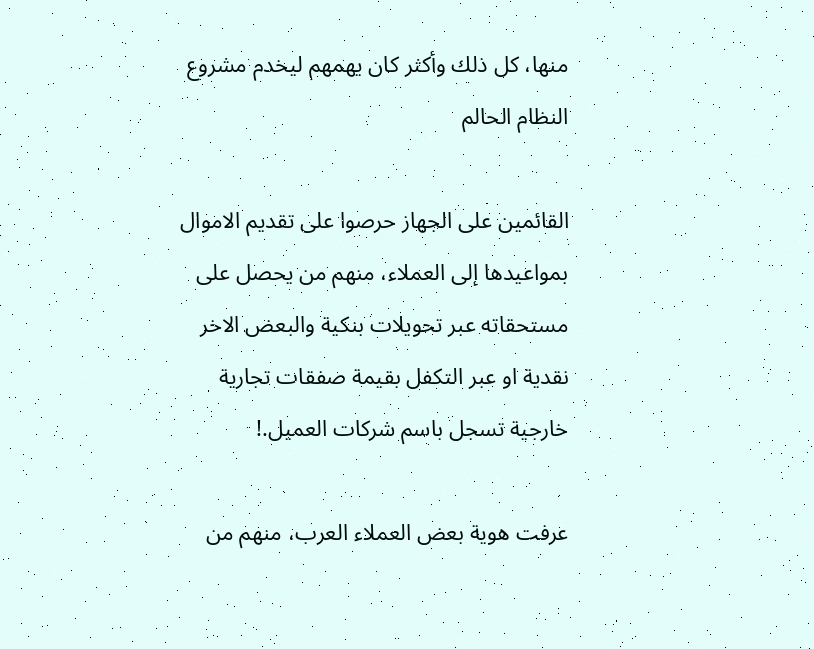منها، كل ذلك وأكثر كان يهمهم ليخدم مشروع النظام الحالم

القائمين على الجهاز حرصوا على تقديم الاموال بمواعيدها إلى العملاء، منهم من يحصل على مستحقاته عبر تحويلات بنكية والبعض الاخر نقدية او عبر التكفل بقيمة صفقات تجارية خارجية تسجل باسم شركات العميل.!

عرفت هوية بعض العملاء العرب، منهم من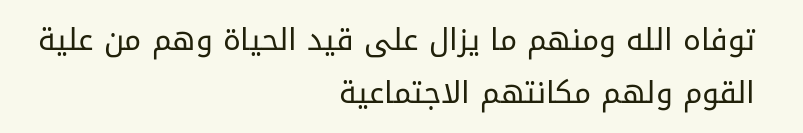توفاه الله ومنهم ما يزال على قيد الحياة وهم من علية القوم ولهم مكانتهم الاجتماعية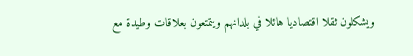ويشكلون ثقلا اقتصاديا هائلا في بلدانهم ويتمتعون بعلاقات وطيدة مع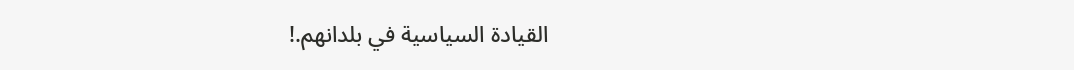القيادة السياسية في بلدانهم.!